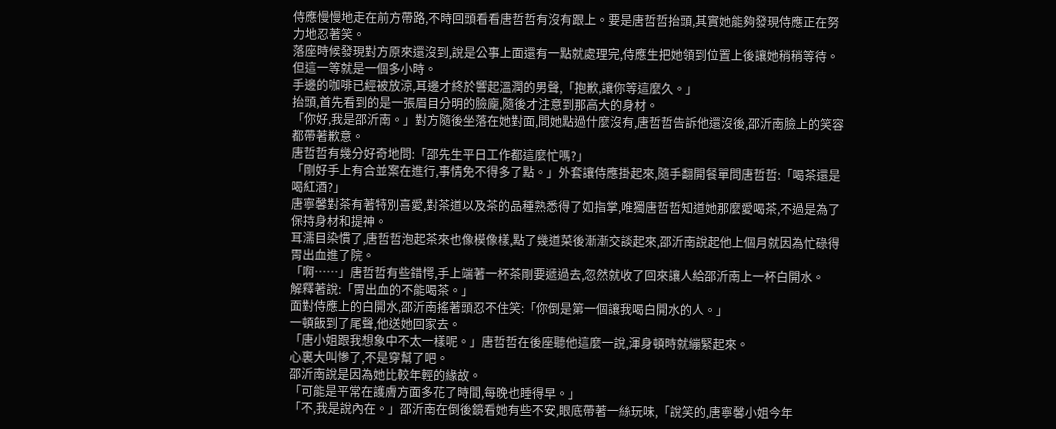侍應慢慢地走在前方帶路,不時回頭看看唐哲哲有沒有跟上。要是唐哲哲抬頭,其實她能夠發現侍應正在努力地忍著笑。
落座時候發現對方原來還沒到,說是公事上面還有一點就處理完,侍應生把她領到位置上後讓她稍稍等待。
但這一等就是一個多小時。
手邊的咖啡已經被放涼,耳邊才終於響起溫潤的男聲,「抱歉,讓你等這麼久。」
抬頭,首先看到的是一張眉目分明的臉龐,隨後才注意到那高大的身材。
「你好,我是邵沂南。」對方隨後坐落在她對面,問她點過什麼沒有,唐哲哲告訴他還沒後,邵沂南臉上的笑容都帶著歉意。
唐哲哲有幾分好奇地問:「邵先生平日工作都這麼忙嗎?」
「剛好手上有合並案在進行,事情免不得多了點。」外套讓侍應掛起來,隨手翻開餐單問唐哲哲:「喝茶還是喝紅酒?」
唐寧馨對茶有著特別喜愛,對茶道以及茶的品種熟悉得了如指掌,唯獨唐哲哲知道她那麼愛喝茶,不過是為了保持身材和提神。
耳濡目染慣了,唐哲哲泡起茶來也像模像樣,點了幾道菜後漸漸交談起來,邵沂南說起他上個月就因為忙碌得胃出血進了院。
「啊……」唐哲哲有些錯愕,手上端著一杯茶剛要遞過去,忽然就收了回來讓人給邵沂南上一杯白開水。
解釋著說:「胃出血的不能喝茶。」
面對侍應上的白開水,邵沂南搖著頭忍不住笑:「你倒是第一個讓我喝白開水的人。」
一頓飯到了尾聲,他送她回家去。
「唐小姐跟我想象中不太一樣呢。」唐哲哲在後座聽他這麼一說,渾身頓時就繃緊起來。
心裏大叫慘了,不是穿幫了吧。
邵沂南說是因為她比較年輕的緣故。
「可能是平常在護膚方面多花了時間,每晚也睡得早。」
「不,我是說內在。」邵沂南在倒後鏡看她有些不安,眼底帶著一絲玩味,「說笑的,唐寧馨小姐今年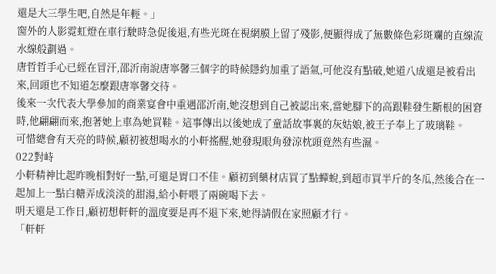還是大三學生吧,自然是年輕。」
窗外的人影霓虹燈在車行駛時急促後退,有些光斑在視網膜上留了殘影,便顯得成了無數條色彩斑斕的直線流水線般劃過。
唐哲哲手心已經在冒汗,邵沂南說唐寧馨三個字的時候隱約加重了語氣,可他沒有點破,她道八成還是被看出來,回頭也不知道怎麼跟唐寧馨交待。
後來一次代表大學參加的商業宴會中重遇邵沂南,她沒想到自己被認出來,當她腳下的高跟鞋發生斷根的困窘時,他翩翩而來,抱著她上車為她買鞋。這事傳出以後她成了童話故事裏的灰姑娘,被王子奉上了玻璃鞋。
可惜總會有天亮的時候,顧初被想喝水的小軒搖醒,她發現眼角發涼枕頭竟然有些濕。
022對峙
小軒精神比起昨晚相對好一點,可還是胃口不佳。顧初到藥材店買了點蟬蛻,到超市買半斤的冬瓜,然後合在一起加上一點白糖弄成淡淡的甜湯,給小軒喂了兩碗喝下去。
明天還是工作日,顧初想軒軒的溫度要是再不退下來,她得請假在家照顧才行。
「軒軒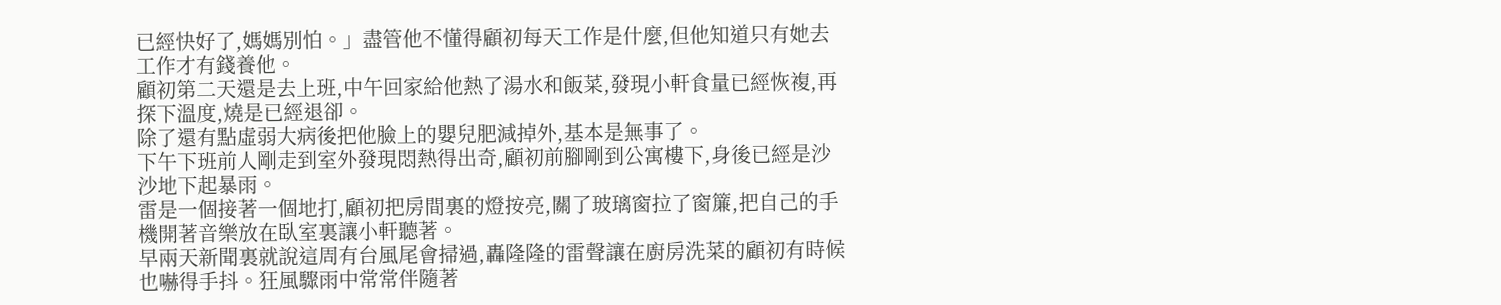已經快好了,媽媽別怕。」盡管他不懂得顧初每天工作是什麼,但他知道只有她去工作才有錢養他。
顧初第二天還是去上班,中午回家給他熱了湯水和飯菜,發現小軒食量已經恢複,再探下溫度,燒是已經退卻。
除了還有點虛弱大病後把他臉上的嬰兒肥減掉外,基本是無事了。
下午下班前人剛走到室外發現悶熱得出奇,顧初前腳剛到公寓樓下,身後已經是沙沙地下起暴雨。
雷是一個接著一個地打,顧初把房間裏的燈按亮,關了玻璃窗拉了窗簾,把自己的手機開著音樂放在臥室裏讓小軒聽著。
早兩天新聞裏就說這周有台風尾會掃過,轟隆隆的雷聲讓在廚房洗菜的顧初有時候也嚇得手抖。狂風驟雨中常常伴隨著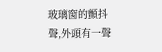玻璃窗的顫抖聲,外頭有一聲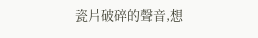瓷片破碎的聲音,想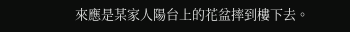來應是某家人陽台上的花盆摔到樓下去。